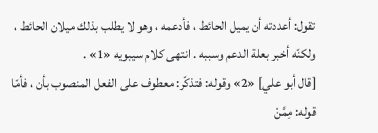تقول: أعددته أن يميل الحائط ، فأدعمه ، وهو لا يطلب بذلك ميلان الحائط ، ولكنّه أخبر بعلة الدعم وسببه . انتهى كلام سيبويه «1» .
[قال أبو علي] «2» وقوله: فتذكّر: معطوف على الفعل المنصوب بأن ، فأمّا قوله: مِمَّنْ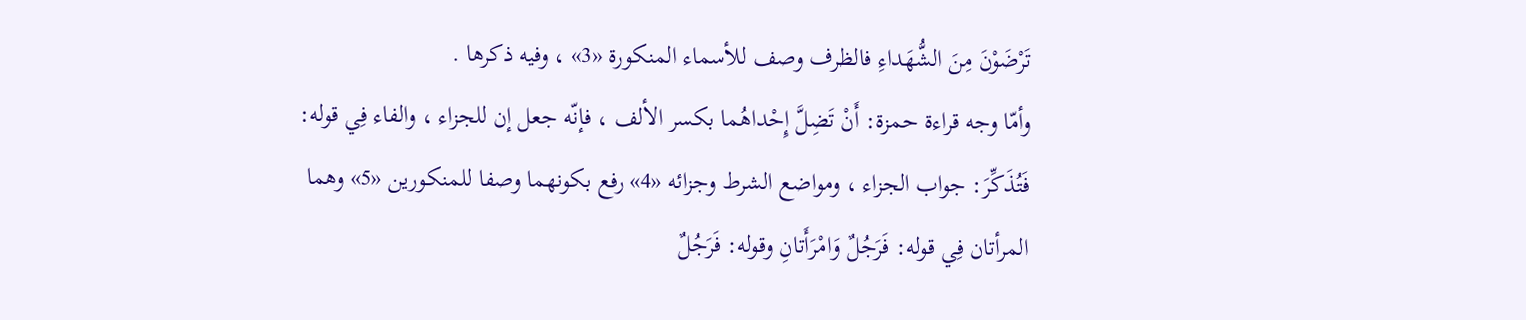تَرْضَوْنَ مِنَ الشُّهَداءِ فالظرف وصف للأسماء المنكورة «3» ، وفيه ذكرها .
وأمّا وجه قراءة حمزة: أَنْ تَضِلَّ إِحْداهُما بكسر الألف ، فإنّه جعل إن للجزاء ، والفاء فِي قوله: فَتُذَكِّرَ: جواب الجزاء ، ومواضع الشرط وجزائه «4» رفع بكونهما وصفا للمنكورين «5» وهما المرأتان فِي قوله: فَرَجُلٌ وَامْرَأَتانِ وقوله: فَرَجُلٌ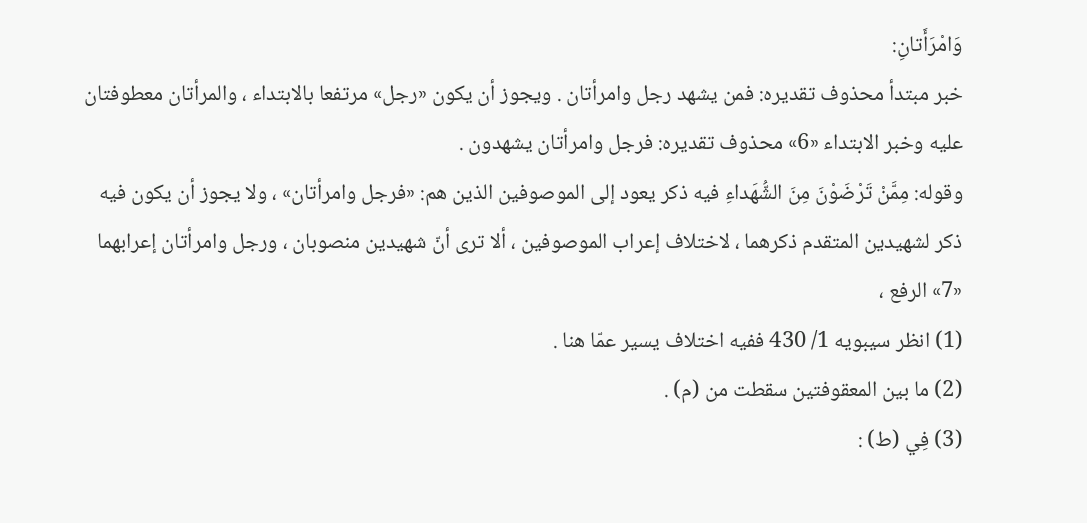وَامْرَأَتانِ:
خبر مبتدأ محذوف تقديره: فمن يشهد رجل وامرأتان . ويجوز أن يكون «رجل» مرتفعا بالابتداء ، والمرأتان معطوفتان عليه وخبر الابتداء «6» محذوف تقديره: فرجل وامرأتان يشهدون .
وقوله: مِمَّنْ تَرْضَوْنَ مِنَ الشُّهَداءِ فيه ذكر يعود إلى الموصوفين الذين هم: «فرجل وامرأتان» ، ولا يجوز أن يكون فيه ذكر لشهيدين المتقدم ذكرهما ، لاختلاف إعراب الموصوفين ، ألا ترى أنّ شهيدين منصوبان ، ورجل وامرأتان إعرابهما «7» الرفع ،
(1) انظر سيبويه 1/ 430 ففيه اختلاف يسير عمّا هنا .
(2) ما بين المعقوفتين سقطت من (م) .
(3) فِي (ط) :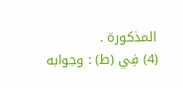المذكورة .
(4) فِي (ط) : وجوابه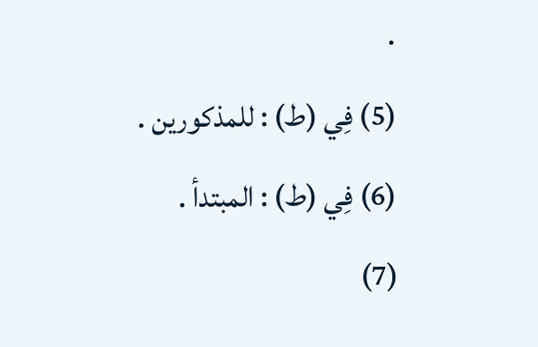.
(5) فِي (ط) : للمذكورين .
(6) فِي (ط) : المبتدأ .
(7)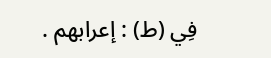فِي (ط) : إعرابهم .